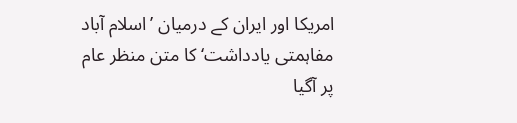امریکا اور ایران کے درمیان ’اسلام آباد مفاہمتی یادداشت‘ کا متن منظر عام پر آگیا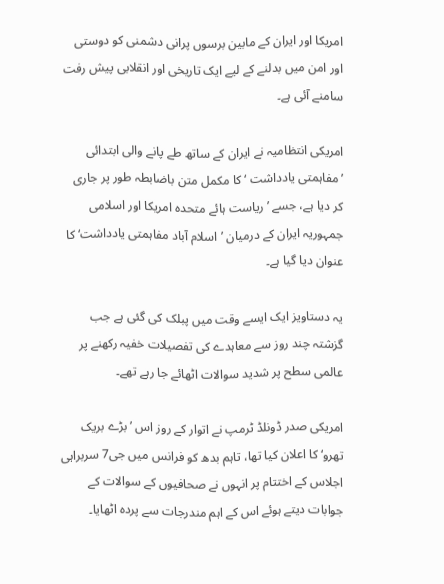امریکا اور ایران کے مابین برسوں پرانی دشمنی کو دوستی اور امن میں بدلنے کے لیے ایک تاریخی اور انقلابی پیش رفت سامنے آئی ہے۔

امریکی انتظامیہ نے ایران کے ساتھ طے پانے والی ابتدائی ’مفاہمتی یادداشت ‘ کا مکمل متن باضابطہ طور پر جاری کر دیا ہے، جسے ’ریاست ہائے متحدہ امریکا اور اسلامی جمہوریہ ایران کے درمیان ’اسلام آباد مفاہمتی یادداشت‘ کا عنوان دیا گیا ہے۔

یہ دستاویز ایک ایسے وقت میں پبلک کی گئی ہے جب گزشتہ چند روز سے معاہدے کی تفصیلات خفیہ رکھنے پر عالمی سطح پر شدید سوالات اٹھائے جا رہے تھے۔

امریکی صدر ڈونلڈ ٹرمپ نے اتوار کے روز اس ’بڑے بریک تھرو‘ کا اعلان کیا تھا، تاہم بدھ کو فرانس میں جی7 سربراہی اجلاس کے اختتام پر انہوں نے صحافیوں کے سوالات کے جوابات دیتے ہوئے اس کے اہم مندرجات سے پردہ اٹھایا۔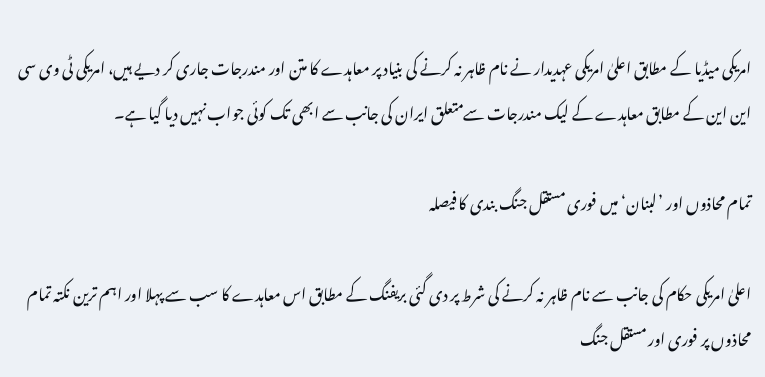امریکی میڈیا کے مطابق اعلیٰ امریکی عہدیدار نے نام ظاہر نہ کرنے کی بنیاد پر معاہدے کا متن اور مندرجات جاری کر دیے ہیں، امریکی ٹی وی سی این این کے مطابق معاہدے کے لیک مندرجات سےمتعلق ایران کی جانب سے ابھی تک کوئی جواب نہیں دیا گیا ہے۔

تمام محاذوں اور ’لبنان‘ میں فوری مستقل جنگ بندی کا فیصلہ

اعلیٰ امریکی حکام کی جانب سے نام ظاہر نہ کرنے کی شرط پر دی گئی بریفنگ کے مطابق اس معاہدے کا سب سے پہلا اور اہم ترین نکتہ تمام محاذوں پر فوری اور مستقل جنگ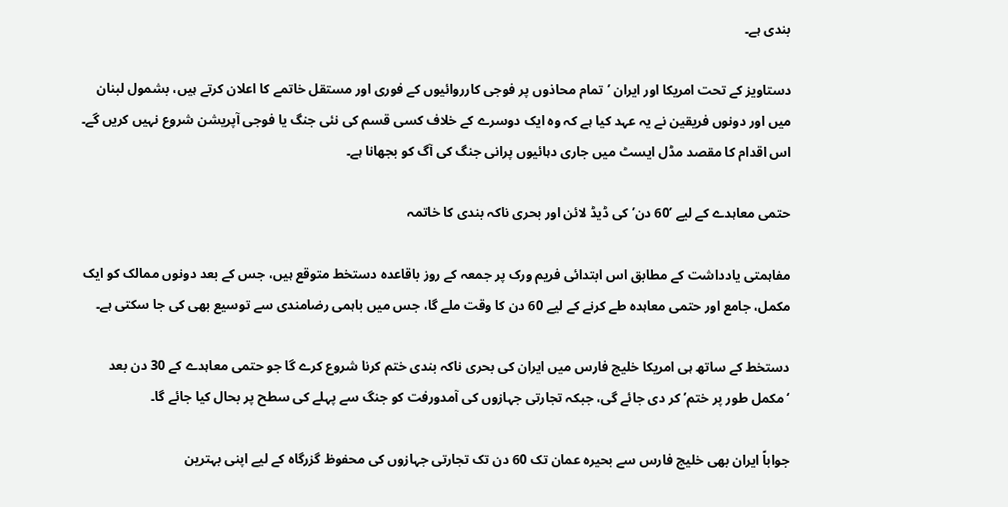بندی ہے۔

دستاویز کے تحت امریکا اور ایران ’تمام محاذوں پر فوجی کارروائیوں کے فوری اور مستقل خاتمے کا اعلان کرتے ہیں، بشمول لبنان میں اور دونوں فریقین نے یہ عہد کیا ہے کہ وہ ایک دوسرے کے خلاف کسی قسم کی نئی جنگ یا فوجی آپریشن شروع نہیں کریں گے۔ اس اقدام کا مقصد مڈل ایسٹ میں جاری دہائیوں پرانی جنگ کی آگ کو بجھانا ہے۔

حتمی معاہدے کے لیے ’60 دن’ کی ڈیڈ لائن اور بحری ناکہ بندی کا خاتمہ

مفاہمتی یادداشت کے مطابق اس ابتدائی فریم ورک پر جمعہ کے روز باقاعدہ دستخط متوقع ہیں، جس کے بعد دونوں ممالک کو ایک مکمل، جامع اور حتمی معاہدہ طے کرنے کے لیے 60 دن کا وقت ملے گا، جس میں باہمی رضامندی سے توسیع بھی کی جا سکتی ہے۔

دستخط کے ساتھ ہی امریکا خلیج فارس میں ایران کی بحری ناکہ بندی ختم کرنا شروع کرے گا جو حتمی معاہدے کے 30 دن بعد ‘مکمل طور پر ختم’ کر دی جائے گی، جبکہ تجارتی جہازوں کی آمدورفت کو جنگ سے پہلے کی سطح پر بحال کیا جائے گا۔

جواباً ایران بھی خلیج فارس سے بحیرہ عمان تک 60 دن تک تجارتی جہازوں کی محفوظ گزرگاہ کے لیے اپنی بہترین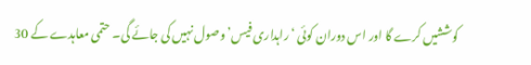کوششیں کرے گا اور اس دوران کوئی ‘راہداری فیس’ وصول نہیں کی جائے گی۔ حتمی معاہدے کے 30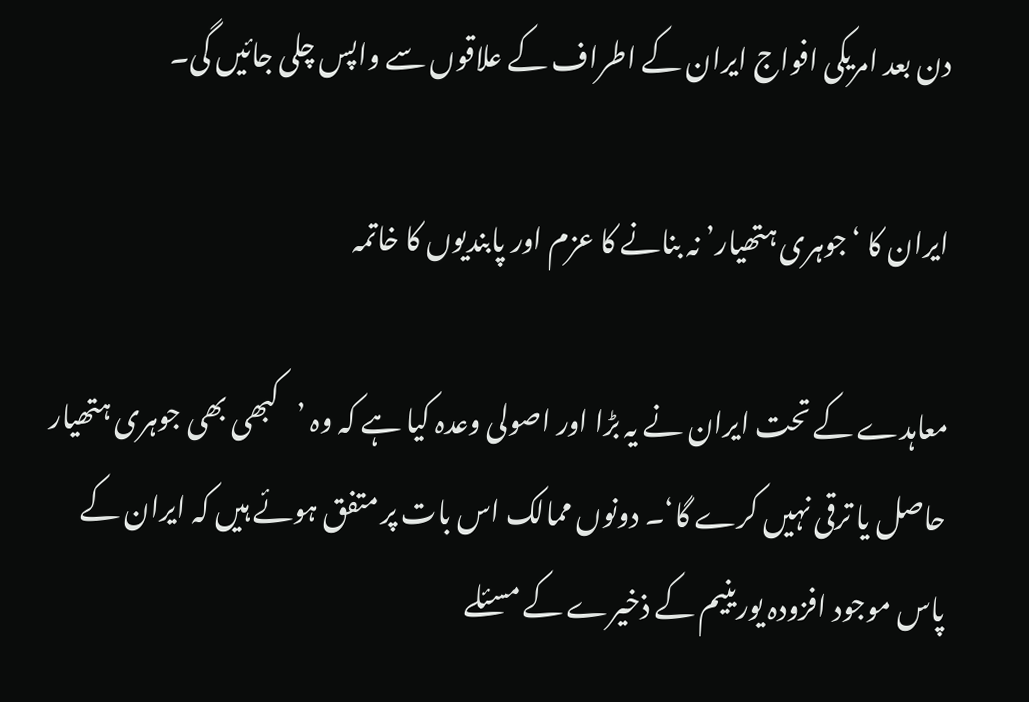دن بعد امریکی افواج ایران کے اطراف کے علاقوں سے واپس چلی جائیں گی۔

ایران کا ‘جوہری ہتھیار’ نہ بنانے کا عزم اور پابندیوں کا خاتمہ

معاہدے کے تحت ایران نے یہ بڑا اور اصولی وعدہ کیا ہے کہ وہ ’کبھی بھی جوہری ہتھیار حاصل یا ترقی نہیں کرے گا‘۔ دونوں ممالک اس بات پر متفق ہوئے ہیں کہ ایران کے پاس موجود افزودہ یورینیم کے ذخیرے کے مسئلے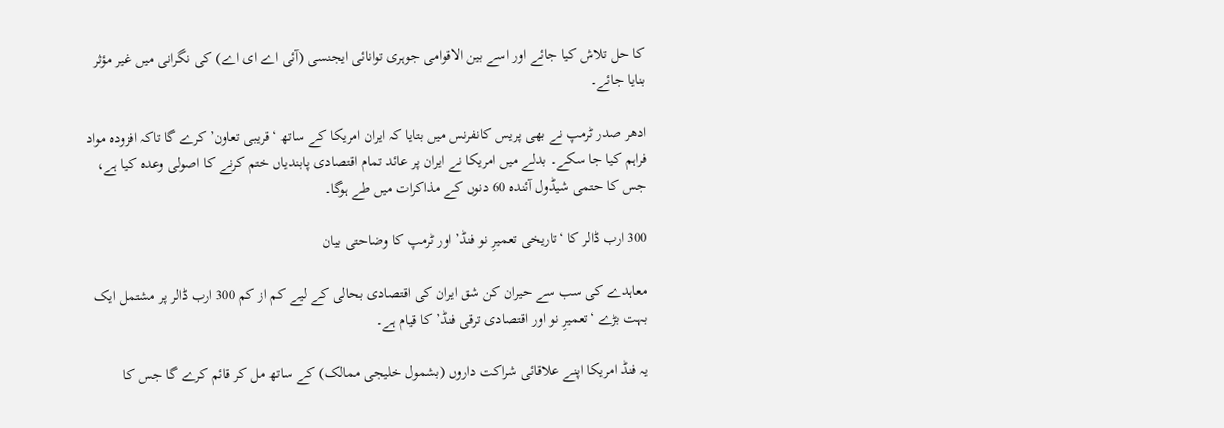کا حل تلاش کیا جائے اور اسے بین الاقوامی جوہری توانائی ایجنسی (آئی اے ای اے) کی نگرانی میں غیر مؤثر بنایا جائے۔

ادھر صدر ٹرمپ نے بھی پریس کانفرنس میں بتایا کہ ایران امریکا کے ساتھ ‘قریبی تعاون’ کرے گا تاکہ افزودہ مواد فراہم کیا جا سکے۔ بدلے میں امریکا نے ایران پر عائد تمام اقتصادی پابندیاں ختم کرنے کا اصولی وعدہ کیا ہے، جس کا حتمی شیڈول آئندہ 60 دنوں کے مذاکرات میں طے ہوگا۔

300 ارب ڈالر کا ‘تاریخی تعمیرِ نو فنڈ’ اور ٹرمپ کا وضاحتی بیان

معاہدے کی سب سے حیران کن شق ایران کی اقتصادی بحالی کے لیے کم از کم 300 ارب ڈالر پر مشتمل ایک بہت بڑے ‘تعمیرِ نو اور اقتصادی ترقی فنڈ’ کا قیام ہے۔

یہ فنڈ امریکا اپنے علاقائی شراکت داروں (بشمول خلیجی ممالک) کے ساتھ مل کر قائم کرے گا جس کا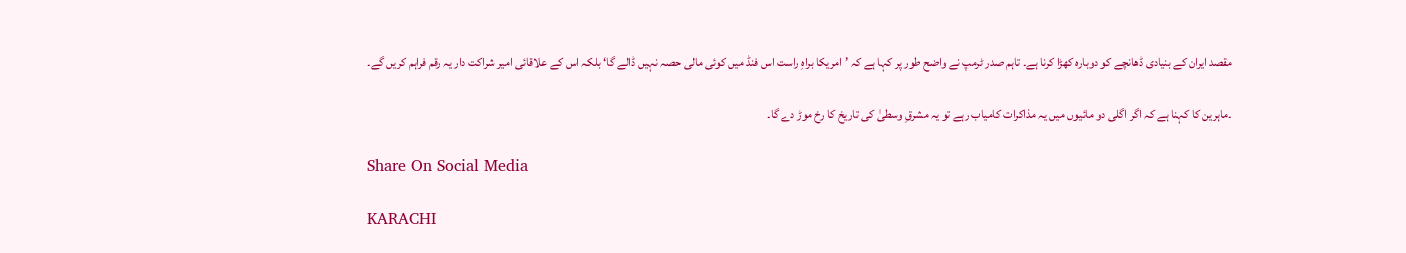مقصد ایران کے بنیادی ڈھانچے کو دوبارہ کھڑا کرنا ہے۔ تاہم صدر ٹرمپ نے واضح طور پر کہا ہے کہ ’امریکا براہِ راست اس فنڈ میں کوئی مالی حصہ نہیں ڈالے گا‘ بلکہ اس کے علاقائی امیر شراکت دار یہ رقم فراہم کریں گے۔

۔ماہرین کا کہنا ہے کہ اگر اگلی دو مائیوں میں یہ مذاکرات کامیاب رہے تو یہ مشرقِ وسطیٰ کی تاریخ کا رخ موڑ دے گا۔

Share On Social Media

KARACHI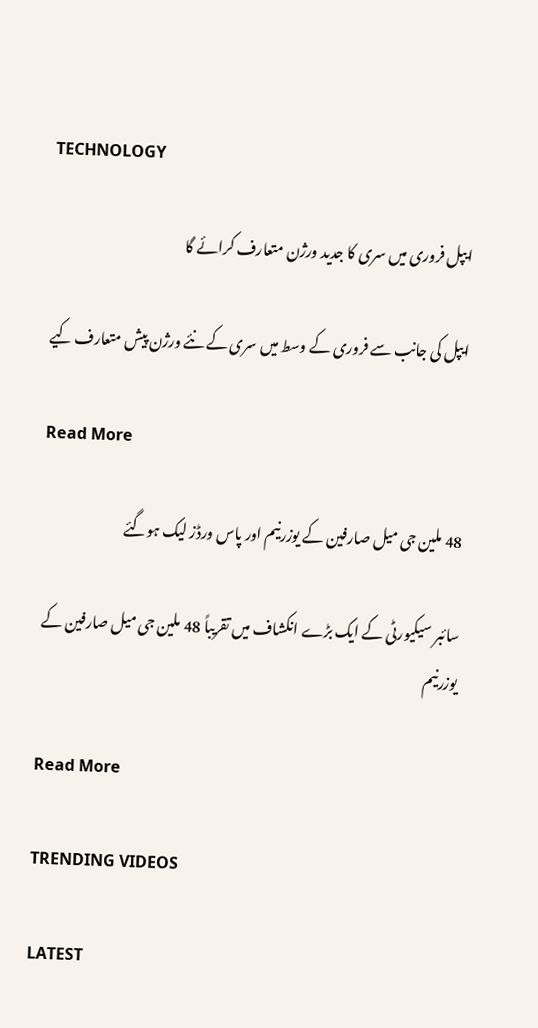TECHNOLOGY

ایپل فروری میں سری کا جدید ورژن متعارف کرائے گا

ایپل کی جانب سے فروری کے وسط میں سری کے نئے ورژن پیش متعارف کیے

Read More

48 ملین جی میل صارفین کے یوزرنیم اور پاس ورڈز لیک ہوگئے

سائبر سیکیورٹی کے ایک بڑے انکشاف میں تقریباً 48 ملین جی میل صارفین کے یوزرنیم

Read More

TRENDING VIDEOS

LATEST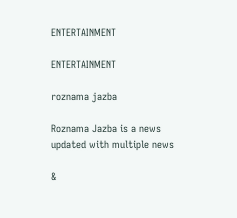ENTERTAINMENT

ENTERTAINMENT

roznama jazba

Roznama Jazba is a news updated with multiple news

&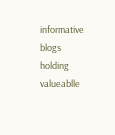informative blogs holding valueablle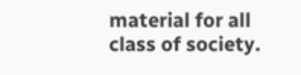material for all class of society.